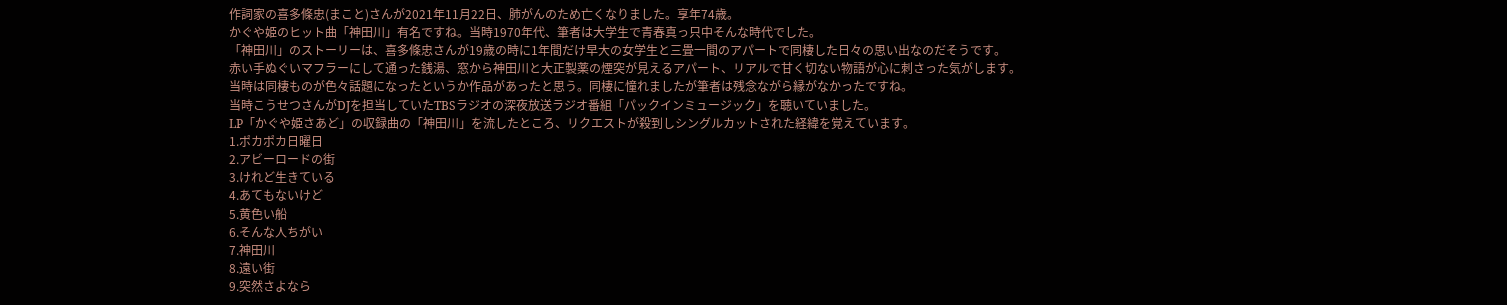作詞家の喜多條忠(まこと)さんが2021年11月22日、肺がんのため亡くなりました。享年74歳。
かぐや姫のヒット曲「神田川」有名ですね。当時1970年代、筆者は大学生で青春真っ只中そんな時代でした。
「神田川」のストーリーは、喜多條忠さんが19歳の時に1年間だけ早大の女学生と三畳一間のアパートで同棲した日々の思い出なのだそうです。
赤い手ぬぐいマフラーにして通った銭湯、窓から神田川と大正製薬の煙突が見えるアパート、リアルで甘く切ない物語が心に刺さった気がします。
当時は同棲ものが色々話題になったというか作品があったと思う。同棲に憧れましたが筆者は残念ながら縁がなかったですね。
当時こうせつさんがDJを担当していたTBSラジオの深夜放送ラジオ番組「パックインミュージック」を聴いていました。
LP「かぐや姫さあど」の収録曲の「神田川」を流したところ、リクエストが殺到しシングルカットされた経緯を覚えています。
1.ポカポカ日曜日
2.アビーロードの街
3.けれど生きている
4.あてもないけど
5.黄色い船
6.そんな人ちがい
7.神田川
8.遠い街
9.突然さよなら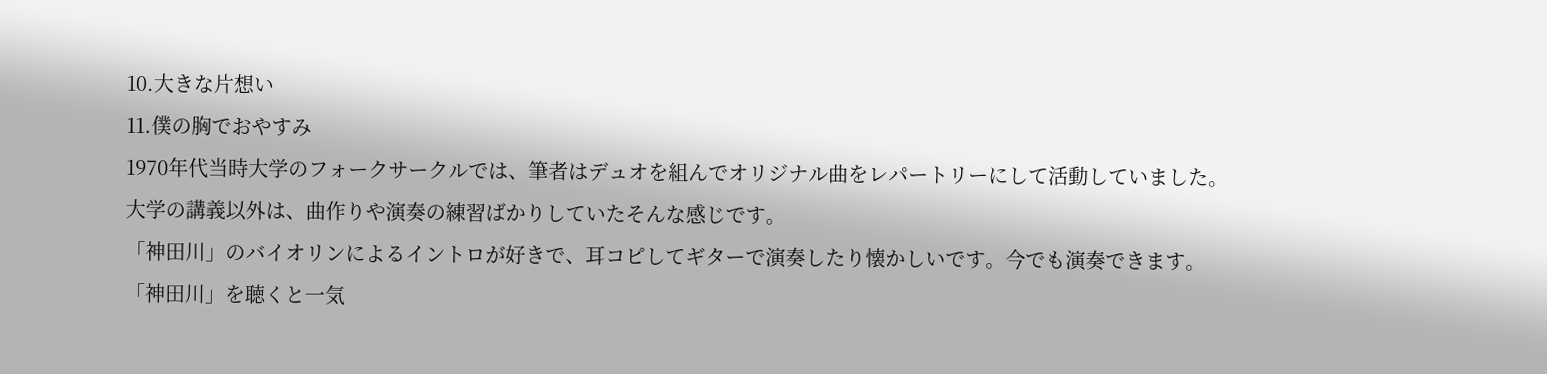10.大きな片想い
11.僕の胸でおやすみ
1970年代当時大学のフォークサークルでは、筆者はデュオを組んでオリジナル曲をレパートリーにして活動していました。
大学の講義以外は、曲作りや演奏の練習ばかりしていたそんな感じです。
「神田川」のバイオリンによるイントロが好きで、耳コピしてギターで演奏したり懐かしいです。今でも演奏できます。
「神田川」を聴くと一気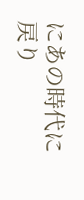にあの時代に戻り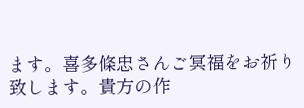ます。喜多條忠さんご冥福をお祈り致します。貴方の作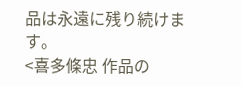品は永遠に残り続けます。
<喜多條忠 作品の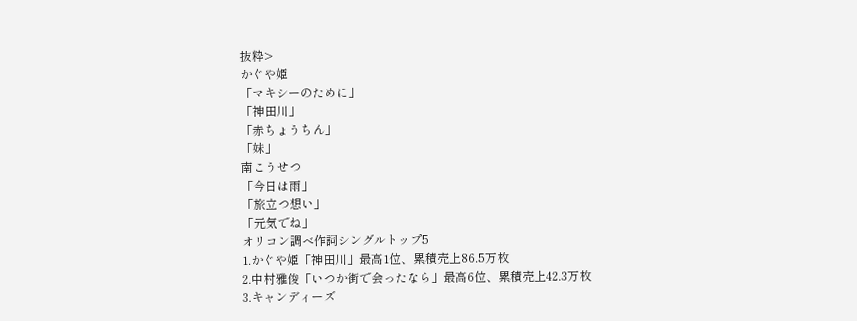抜粋>
かぐや姫
「マキシーのために」
「神田川」
「赤ちょうちん」
「妹」
南こうせつ
「今日は雨」
「旅立つ想い」
「元気でね」
オリコン調べ作詞シングルトップ5
1.かぐや姫「神田川」最高1位、累積売上86.5万枚
2.中村雅俊「いつか街で会ったなら」最高6位、累積売上42.3万枚
3.キャンディーズ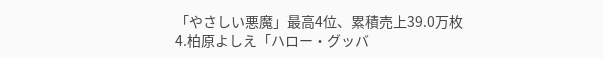「やさしい悪魔」最高4位、累積売上39.0万枚
4.柏原よしえ「ハロー・グッバ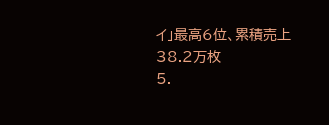イ」最高6位、累積売上38.2万枚
5.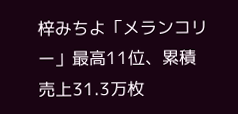梓みちよ「メランコリー」最高11位、累積売上31.3万枚